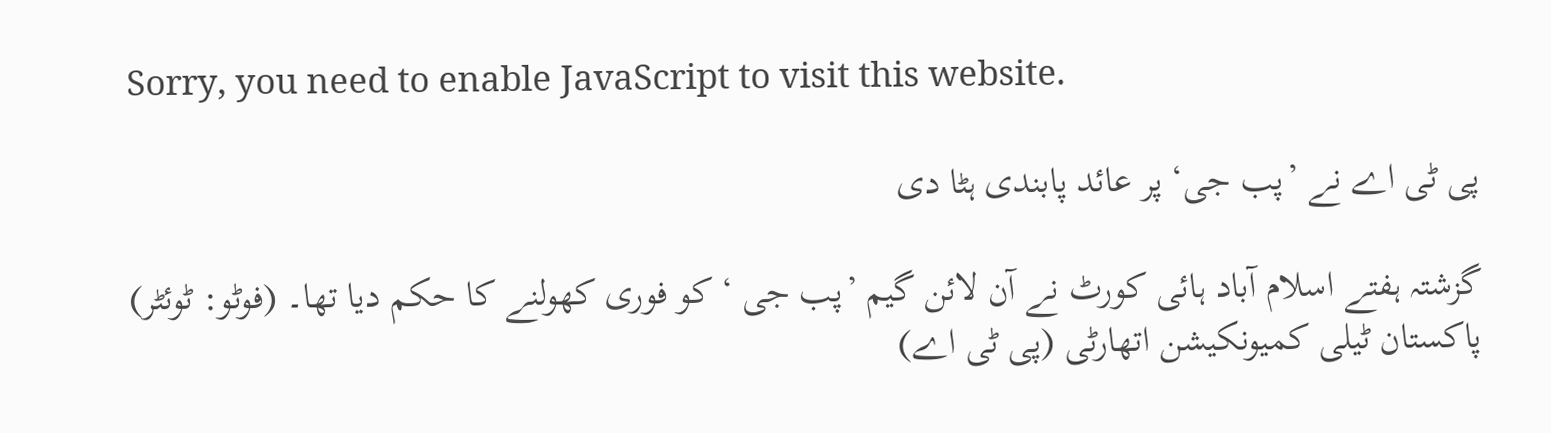Sorry, you need to enable JavaScript to visit this website.

پی ٹی اے نے ’پب جی‘ پر عائد پابندی ہٹا دی

گزشتہ ہفتے اسلام آباد ہائی کورٹ نے آن لائن گیم ’پب جی ‘ کو فوری کھولنے کا حکم دیا تھا۔ (فوٹو: ٹوئٹر)
پاکستان ٹیلی کمیونکیشن اتھارٹی (پی ٹی اے)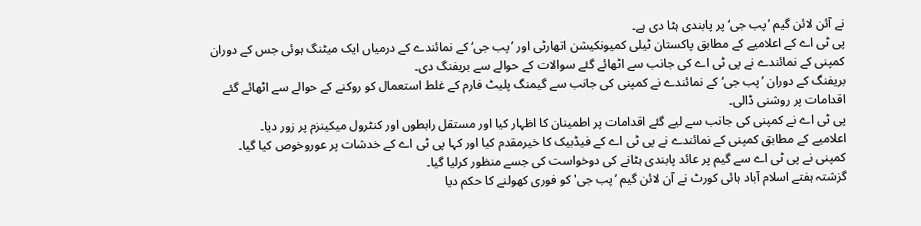نے آئن لائن گیم ’پب جی‘ پر پابندی ہٹا دی ہے۔
پی ٹی اے کے اعلامیے کے مطابق پاکستان ٹیلی کمیونکیشن اتھارٹی اور ’پب جی‘ کے نمائندے کے درمیاں ایک میٹنگ ہوئی جس کے دوران کمپنی کے نمائندے نے پی ٹی اے کی جانب سے اٹھائے گئے سوالات کے حوالے سے بریفنگ دی۔
بریفنگ کے دوران ’پب جی‘ کے نمائندے نے کمپنی کی جانب سے گیمنگ پلیٹ فارم کے غلط استعمال کو روکنے کے حوالے سے اٹھائے گئے اقدامات پر روشنی ڈالی۔
پی ٹی اے نے کمپنی کی جانب سے لیے گئے اقدامات پر اطمینان کا اظہار کیا اور مستقل رابطوں اور کنٹرول میکینزم پر زور دیا۔
اعلامیے کے مطابق کمپنی کے نمائندے نے پی ٹی اے کے فیڈبیک کا خیرمقدم کیا اور کہا پی ٹی اے کے خدشات پر عوروخوص کیا گیا۔
کمپنی نے پی ٹی اے سے گیم پر عائد پابندی ہٹانے کی دوخواست کی جسے منظور کرلیا گیا۔
گزشتہ ہفتے اسلام آباد ہائی کورٹ نے آن لائن گیم ’پب جی' کو فوری کھولنے کا حکم دیا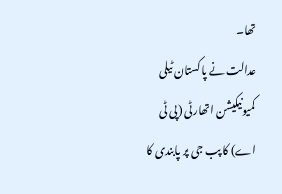تھا۔
عدالت نے پاکستان ٹیلی کمیونیکیشن اتھارٹی (پی ٹی اے) کا پب جی پر پابندی کا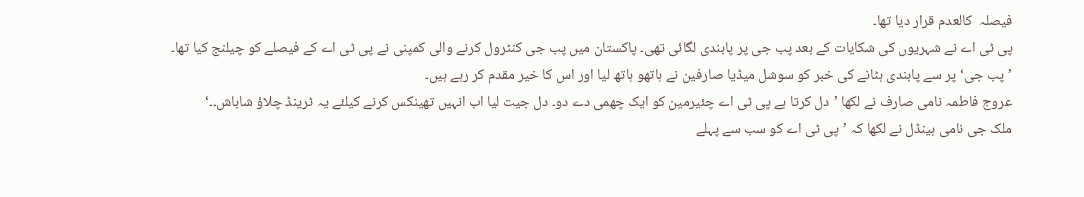فیصلہ  کالعدم قرار دیا تھا۔
پی ٹی اے نے شہریوں کی شکایات کے بعد پب جی پر پابندی لگائی تھی۔ پاکستان میں پب جی کنٹرول کرنے والی کمپنی نے پی ٹی اے کے فیصلے کو چیلنج کیا تھا۔
’پب جی‘ پر سے پابندی ہٹانے کی خبر کو سوشل میڈیا صارفین نے ہاتھو ہاتھ لیا اور اس کا خیر مقدم کر رہے ہیں۔
عروج فاطمہ نامی صارف نے لکھا ’دل کرتا ہے پی ٹی اے چئیرمین کو ایک چھمی دے دو۔ دل جیت لیا اب انہیں تھینکس کرنے کیلئے یہ ٹرینڈ چلاؤ شاباش۔۔‘
ملک جی نامی ہینڈل نے لکھا کہ ’پی ٹی اے کو سب سے پہلے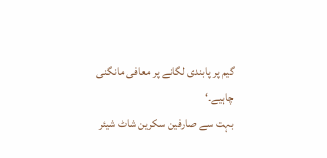گیم پر پابندی لگانے پر معافی مانگنی چاہیے۔‘
بہت سے صارفین سکرین شاٹ شیئر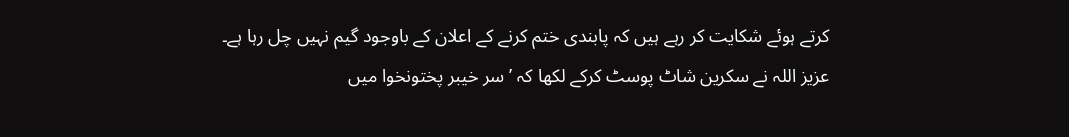کرتے ہوئے شکایت کر رہے ہیں کہ پابندی ختم کرنے کے اعلان کے باوجود گیم نہیں چل رہا ہے۔
عزیز اللہ نے سکرین شاٹ پوسٹ کرکے لکھا کہ ’ سر خیبر پختونخوا میں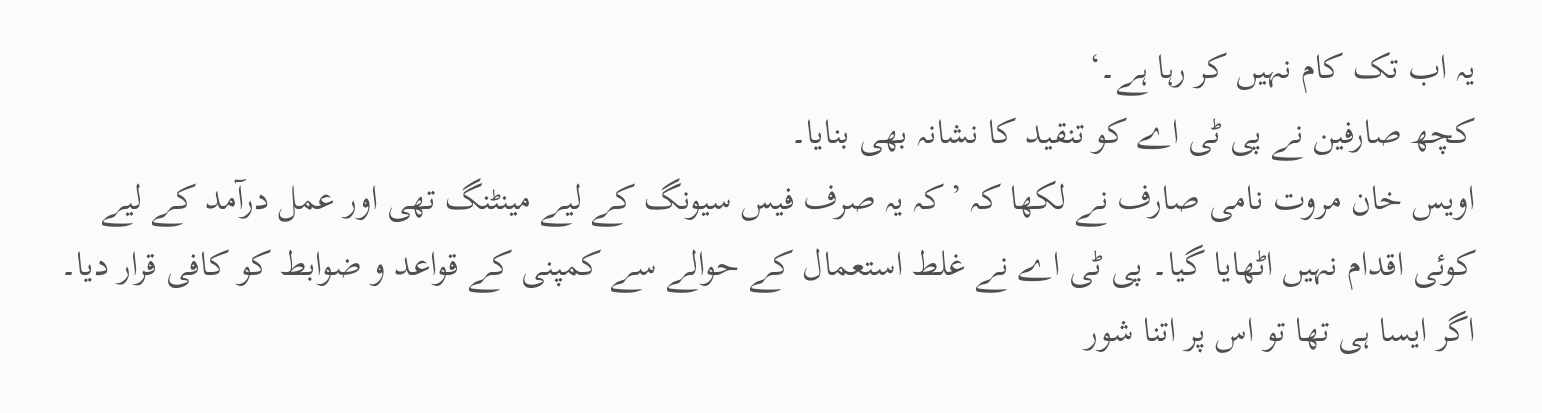یہ اب تک کام نہیں کر رہا ہے۔‘
کچھ صارفین نے پی ٹی اے کو تنقید کا نشانہ بھی بنایا۔
اویس خان مروت نامی صارف نے لکھا کہ ’کہ یہ صرف فیس سیونگ کے لیے مینٹنگ تھی اور عمل درآمد کے لیے کوئی اقدام نہیں اٹھایا گیا۔ پی ٹی اے نے غلط استعمال کے حوالے سے کمپنی کے قواعد و ضوابط کو کافی قرار دیا۔ اگر ایسا ہی تھا تو اس پر اتنا شور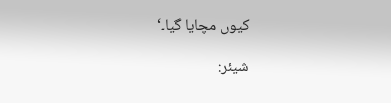کیوں مچایا گیا۔‘

شیئر: